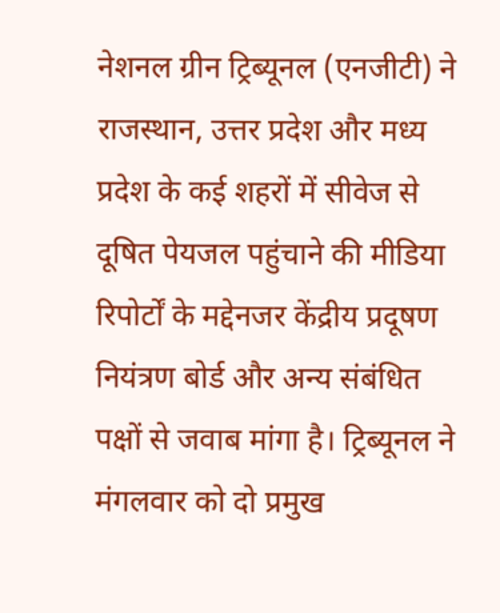नेशनल ग्रीन ट्रिब्यूनल (एनजीटी) ने राजस्थान, उत्तर प्रदेश और मध्य प्रदेश के कई शहरों में सीवेज से दूषित पेयजल पहुंचाने की मीडिया रिपोर्टों के मद्देनजर केंद्रीय प्रदूषण नियंत्रण बोर्ड और अन्य संबंधित पक्षों से जवाब मांगा है। ट्रिब्यूनल ने मंगलवार को दो प्रमुख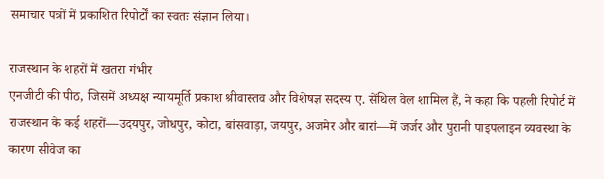समाचार पत्रों में प्रकाशित रिपोर्टों का स्वतः संज्ञान लिया।

राजस्थान के शहरों में खतरा गंभीर
एनजीटी की पीठ, जिसमें अध्यक्ष न्यायमूर्ति प्रकाश श्रीवास्तव और विशेषज्ञ सदस्य ए. सेंथिल वेल शामिल हैं, ने कहा कि पहली रिपोर्ट में राजस्थान के कई शहरों—उदयपुर, जोधपुर, कोटा, बांसवाड़ा, जयपुर, अजमेर और बारां—में जर्जर और पुरानी पाइपलाइन व्यवस्था के कारण सीवेज का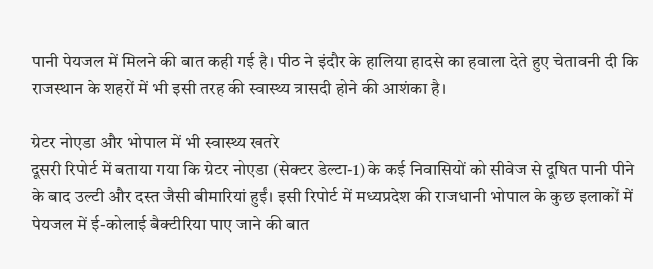पानी पेयजल में मिलने की बात कही गई है। पीठ ने इंदौर के हालिया हादसे का हवाला देते हुए चेतावनी दी कि राजस्थान के शहरों में भी इसी तरह की स्वास्थ्य त्रासदी होने की आशंका है।

ग्रेटर नोएडा और भोपाल में भी स्वास्थ्य खतरे
दूसरी रिपोर्ट में बताया गया कि ग्रेटर नोएडा (सेक्टर डेल्टा-1) के कई निवासियों को सीवेज से दूषित पानी पीने के बाद उल्टी और दस्त जैसी बीमारियां हुईं। इसी रिपोर्ट में मध्यप्रदेश की राजधानी भोपाल के कुछ इलाकों में पेयजल में ई-कोलाई बैक्टीरिया पाए जाने की बात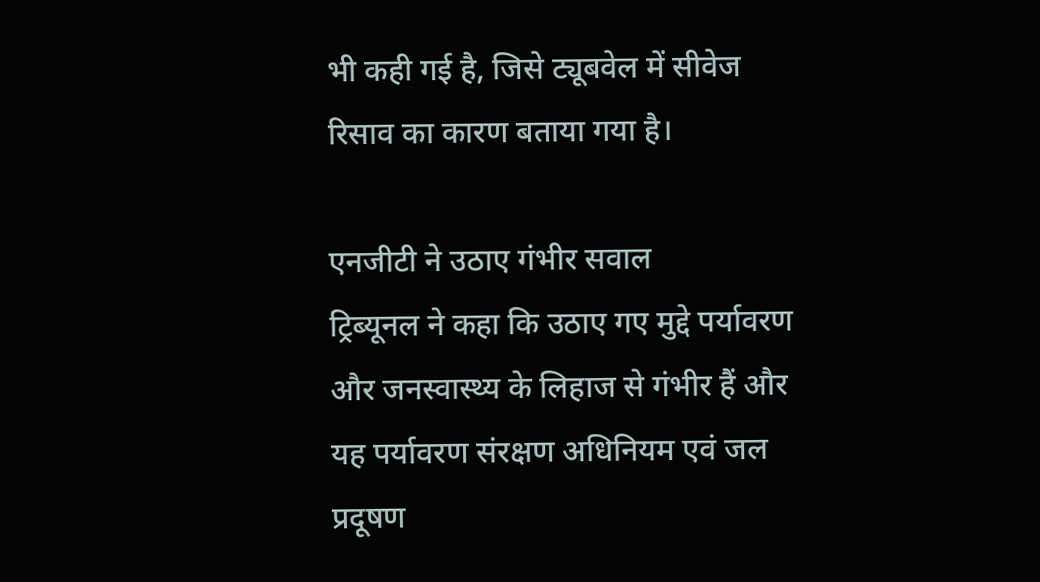भी कही गई है, जिसे ट्यूबवेल में सीवेज रिसाव का कारण बताया गया है।

एनजीटी ने उठाए गंभीर सवाल
ट्रिब्यूनल ने कहा कि उठाए गए मुद्दे पर्यावरण और जनस्वास्थ्य के लिहाज से गंभीर हैं और यह पर्यावरण संरक्षण अधिनियम एवं जल प्रदूषण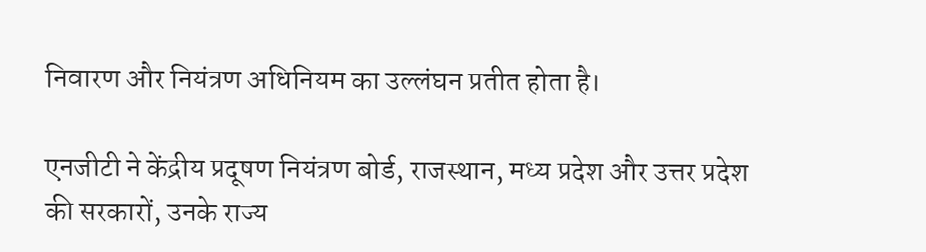निवारण और नियंत्रण अधिनियम का उल्लंघन प्रतीत होता है।

एनजीटी ने केंद्रीय प्रदूषण नियंत्रण बोर्ड, राजस्थान, मध्य प्रदेश और उत्तर प्रदेश की सरकारों, उनके राज्य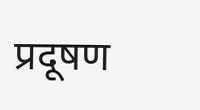प्रदूषण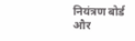नियंत्रण बोर्ड और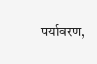पर्यावरण,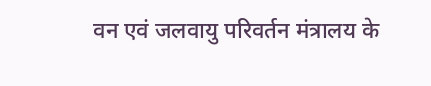वन एवं जलवायु परिवर्तन मंत्रालय के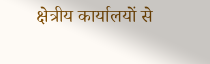क्षेत्रीय कार्यालयों से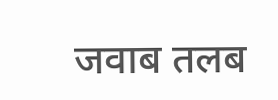जवाब तलब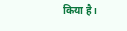किया है।